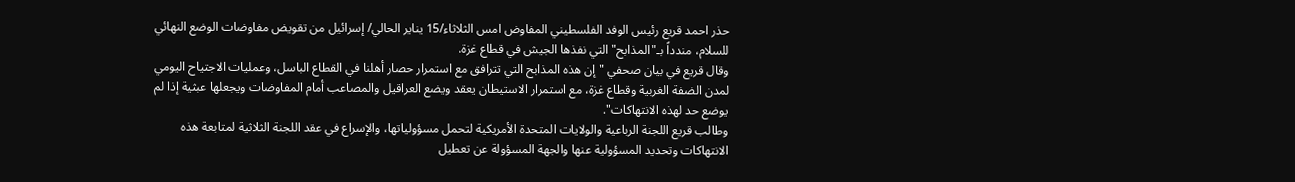حذر احمد قريع رئيس الوفد الفلسطيني المفاوض امس الثلاثاء/15 يناير الحالي/ إسرائيل من تقويض مفاوضات الوضع النهائي للسلام، مندداً بـ"المذابح" التي نفذها الجيش في قطاع غزة.
وقال قريع في بيان صحفي "إن هذه المذابح التي تترافق مع استمرار حصار أهلنا في القطاع الباسل، وعمليات الاجتياح اليومي لمدن الضفة الغربية وقطاع غزة، مع استمرار الاستيطان يعقد ويضع العراقيل والمصاعب أمام المفاوضات ويجعلها عبثية إذا لم يوضع حد لهذه الانتهاكات".
وطالب قريع اللجنة الرباعية والولايات المتحدة الأمريكية لتحمل مسؤولياتها، والإسراع في عقد اللجنة الثلاثية لمتابعة هذه الانتهاكات وتحديد المسؤولية عنها والجهة المسؤولة عن تعطيل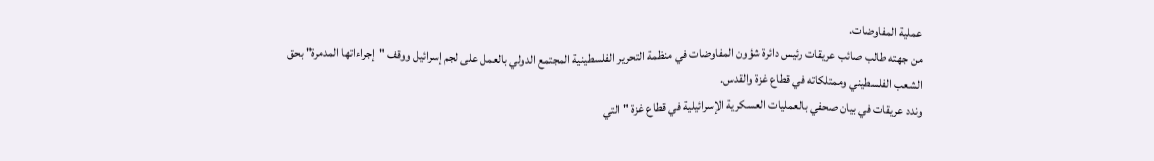عملية المفاوضات.
من جهته طالب صائب عريقات رئيس دائرة شؤون المفاوضات في منظمة التحرير الفلسطينية المجتمع الدولي بالعمل على لجم إسرائيل ووقف "إجراءاتها المدمرة" بحق الشعب الفلسطيني وممتلكاته في قطاع غزة والقدس.
وندد عريقات في بيان صحفي بالعمليات العسكرية الإسرائيلية في قطاع غزة "التي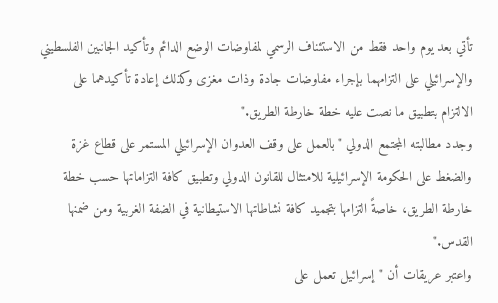تأتي بعد يوم واحد فقط من الاستئناف الرسمي لمفاوضات الوضع الدائم وتأكيد الجانبين الفلسطيني والإسرائيلي على التزامهما بإجراء مفاوضات جادة وذات مغزى وكذلك إعادة تأكيدهما على الالتزام بتطبيق ما نصت عليه خطة خارطة الطريق."
وجدد مطالبته المجتمع الدولي "بالعمل على وقف العدوان الإسرائيلي المستمر على قطاع غزة والضغط على الحكومة الإسرائيلية للامتثال للقانون الدولي وتطبيق كافة التزاماتها حسب خطة خارطة الطريق، خاصةً التزامها بتجميد كافة نشاطاتها الاستيطانية في الضفة الغربية ومن ضمنها القدس."
واعتبر عريقات أن "إسرائيل تعمل على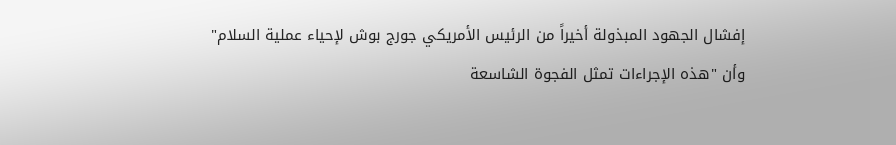إفشال الجهود المبذولة أخيراً من الرئيس الأمريكي جورج بوش لإحياء عملية السلام" وأن "هذه الإجراءات تمثل الفجوة الشاسعة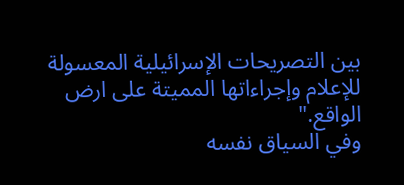بين التصريحات الإسرائيلية المعسولة للإعلام وإجراءاتها المميتة على ارض الواقع."
وفي السياق نفسه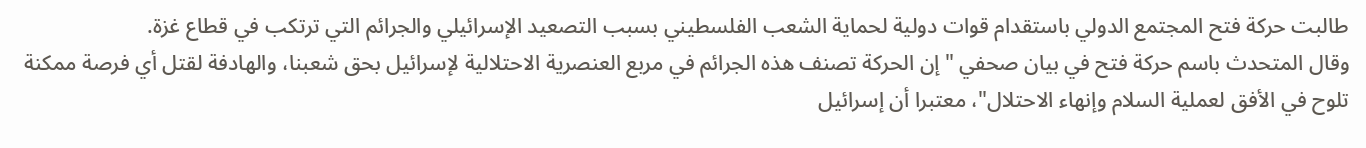طالبت حركة فتح المجتمع الدولي باستقدام قوات دولية لحماية الشعب الفلسطيني بسبب التصعيد الإسرائيلي والجرائم التي ترتكب في قطاع غزة.
وقال المتحدث باسم حركة فتح في بيان صحفي "إن الحركة تصنف هذه الجرائم في مربع العنصرية الاحتلالية لإسرائيل بحق شعبنا، والهادفة لقتل أي فرصة ممكنة تلوح في الأفق لعملية السلام وإنهاء الاحتلال"، معتبرا أن إسرائيل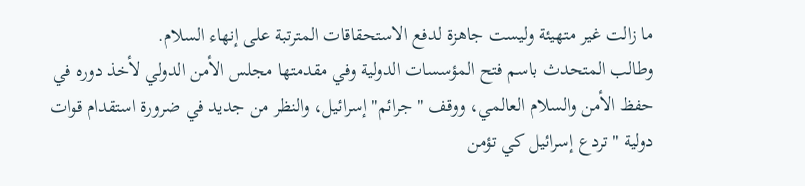ما زالت غير متهيئة وليست جاهزة لدفع الاستحقاقات المترتبة على إنهاء السلام.
وطالب المتحدث باسم فتح المؤسسات الدولية وفي مقدمتها مجلس الأمن الدولي لأخذ دوره في حفظ الأمن والسلام العالمي، ووقف "جرائم" إسرائيل، والنظر من جديد في ضرورة استقدام قوات دولية "تردع إسرائيل كي تؤمن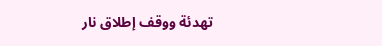تهدئة ووقف إطلاق نار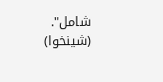شامل". (شينخوا)